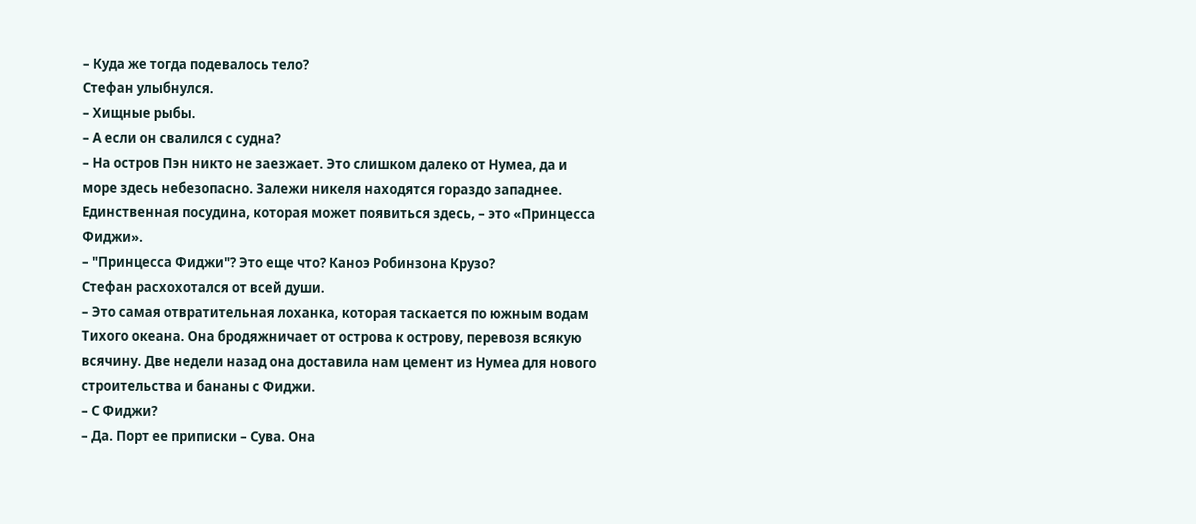– Куда же тогда подевалось тело?
Стефан улыбнулся.
– Хищные рыбы.
– А если он свалился с судна?
– На остров Пэн никто не заезжает. Это слишком далеко от Нумеа, да и море здесь небезопасно. Залежи никеля находятся гораздо западнее. Единственная посудина, которая может появиться здесь, – это «Принцесса Фиджи».
– "Принцесса Фиджи"? Это еще что? Каноэ Робинзона Крузо?
Стефан расхохотался от всей души.
– Это самая отвратительная лоханка, которая таскается по южным водам Тихого океана. Она бродяжничает от острова к острову, перевозя всякую всячину. Две недели назад она доставила нам цемент из Нумеа для нового строительства и бананы с Фиджи.
– С Фиджи?
– Да. Порт ее приписки – Сува. Она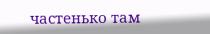частенько там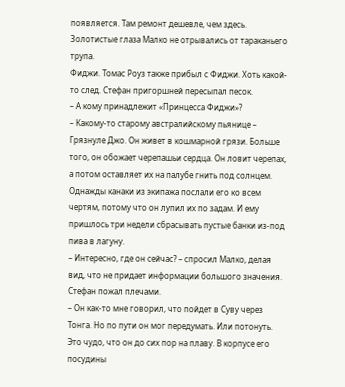появляется. Там ремонт дешевле, чем здесь.
Золотистые глаза Малко не отрывались от тараканьего трупа.
Фиджи. Томас Роуз также прибыл с Фиджи. Хоть какой-то след. Стефан пригоршней пересыпал песок.
– А кому принадлежит «Принцесса Фиджи»?
– Какому-то старому австралийскому пьянице – Грязнуле Джо. Он живет в кошмарной грязи. Больше того, он обожает черепашьи сердца. Он ловит черепах, а потом оставляет их на палубе гнить под солнцем. Однажды канаки из экипажа послали его ко всем чертям, потому что он лупил их по задам. И ему пришлось три недели сбрасывать пустые банки из-под пива в лагуну.
– Интересно, где он сейчас? – спросил Малко, делая вид, что не придает информации большого значения.
Стефан пожал плечами.
– Он как-то мне говорил, что пойдет в Суву через Тонга. Но по пути он мог передумать. Или потонуть. Это чудо, что он до сих пор на плаву. В корпусе его посудины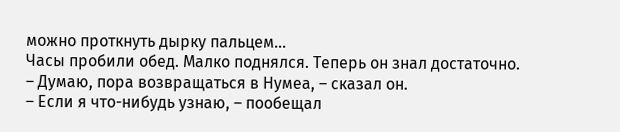можно проткнуть дырку пальцем...
Часы пробили обед. Малко поднялся. Теперь он знал достаточно.
– Думаю, пора возвращаться в Нумеа, – сказал он.
– Если я что-нибудь узнаю, – пообещал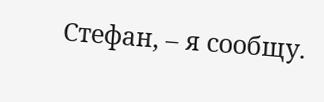Стефан, – я сообщу.